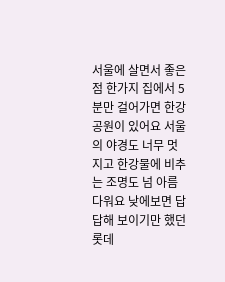서울에 살면서 좋은점 한가지 집에서 5분만 걸어가면 한강공원이 있어요 서울의 야경도 너무 멋지고 한강물에 비추는 조명도 넘 아름다워요 낮에보면 답답해 보이기만 했던 롯데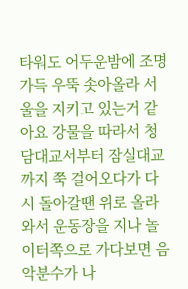타워도 어두운밤에 조명가득 우뚝 솟아올라 서울을 지키고 있는거 같아요 강물을 따라서 청담대교서부터 잠실대교까지 쭉 걸어오다가 다시 돌아갈땐 위로 올라와서 운동장을 지나 놀이터쪽으로 가다보면 음악분수가 나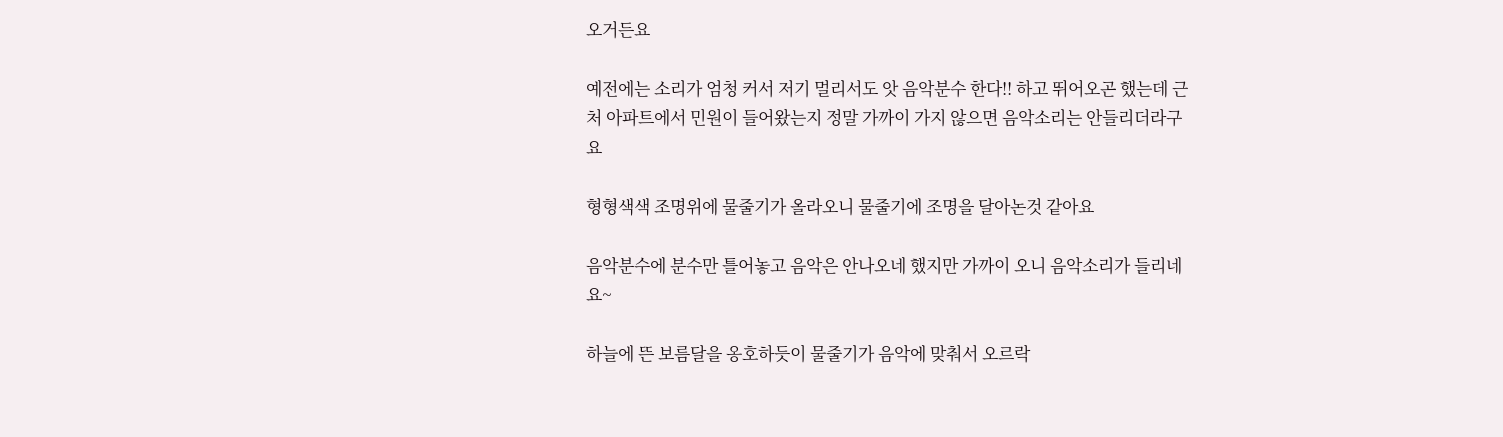오거든요

예전에는 소리가 엄청 커서 저기 멀리서도 앗 음악분수 한다!! 하고 뛰어오곤 했는데 근처 아파트에서 민원이 들어왔는지 정말 가까이 가지 않으면 음악소리는 안들리더라구요

형형색색 조명위에 물줄기가 올라오니 물줄기에 조명을 달아논것 같아요

음악분수에 분수만 틀어놓고 음악은 안나오네 했지만 가까이 오니 음악소리가 들리네요~

하늘에 뜬 보름달을 옹호하듯이 물줄기가 음악에 맞춰서 오르락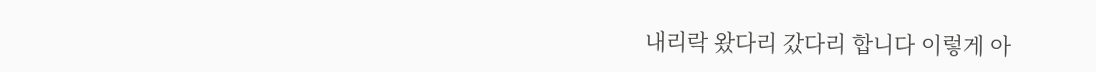내리락 왔다리 갔다리 합니다 이렇게 아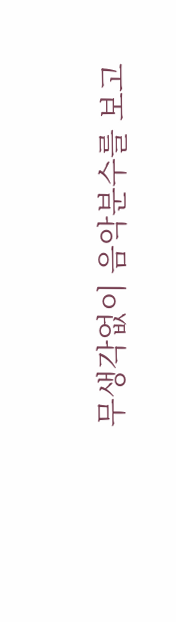무생각없이 음악분수를 보고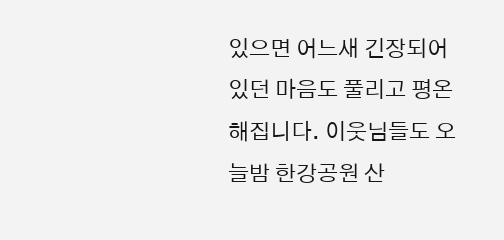있으면 어느새 긴장되어 있던 마음도 풀리고 평온해집니다. 이웃님들도 오늘밤 한강공원 산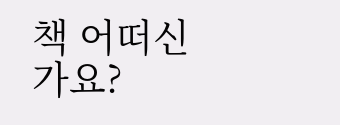책 어떠신가요?